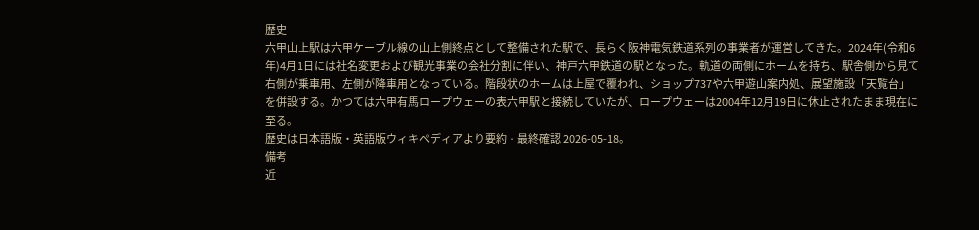歴史
六甲山上駅は六甲ケーブル線の山上側終点として整備された駅で、長らく阪神電気鉄道系列の事業者が運営してきた。2024年(令和6年)4月1日には社名変更および観光事業の会社分割に伴い、神戸六甲鉄道の駅となった。軌道の両側にホームを持ち、駅舎側から見て右側が乗車用、左側が降車用となっている。階段状のホームは上屋で覆われ、ショップ737や六甲遊山案内処、展望施設「天覧台」を併設する。かつては六甲有馬ロープウェーの表六甲駅と接続していたが、ロープウェーは2004年12月19日に休止されたまま現在に至る。
歴史は日本語版・英語版ウィキペディアより要約 · 最終確認 2026-05-18。
備考
近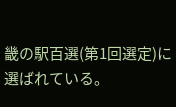畿の駅百選(第1回選定)に選ばれている。